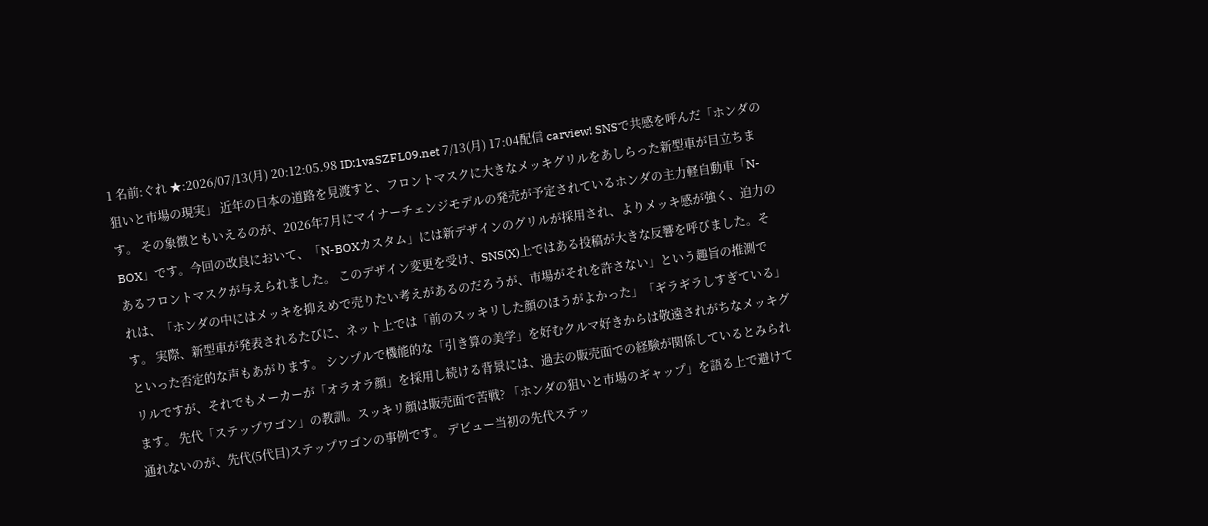1 名前:ぐれ ★:2026/07/13(月) 20:12:05.98 ID:1vaSZFL09.net 7/13(月) 17:04配信 carview! SNSで共感を呼んだ「ホンダの狙いと市場の現実」 近年の日本の道路を見渡すと、フロントマスクに大きなメッキグリルをあしらった新型車が目立ちます。 その象徴ともいえるのが、2026年7月にマイナーチェンジモデルの発売が予定されているホンダの主力軽自動車「N-BOX」です。今回の改良において、「N-BOXカスタム」には新デザインのグリルが採用され、よりメッキ感が強く、迫力のあるフロントマスクが与えられました。 このデザイン変更を受け、SNS(X)上ではある投稿が大きな反響を呼びました。それは、「ホンダの中にはメッキを抑えめで売りたい考えがあるのだろうが、市場がそれを許さない」という趣旨の推測です。 実際、新型車が発表されるたびに、ネット上では「前のスッキリした顔のほうがよかった」「ギラギラしすぎている」といった否定的な声もあがります。 シンプルで機能的な「引き算の美学」を好むクルマ好きからは敬遠されがちなメッキグリルですが、それでもメーカーが「オラオラ顔」を採用し続ける背景には、過去の販売面での経験が関係しているとみられます。 先代「ステップワゴン」の教訓。スッキリ顔は販売面で苦戦? 「ホンダの狙いと市場のギャップ」を語る上で避けて通れないのが、先代(5代目)ステップワゴンの事例です。 デビュー当初の先代ステッ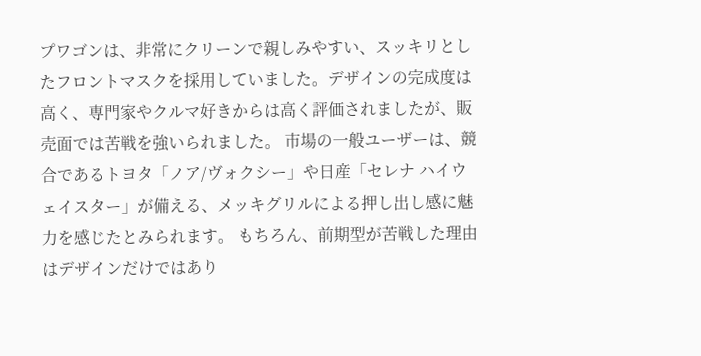プワゴンは、非常にクリーンで親しみやすい、スッキリとしたフロントマスクを採用していました。デザインの完成度は高く、専門家やクルマ好きからは高く評価されましたが、販売面では苦戦を強いられました。 市場の一般ユーザーは、競合であるトヨタ「ノア/ヴォクシー」や日産「セレナ ハイウェイスター」が備える、メッキグリルによる押し出し感に魅力を感じたとみられます。 もちろん、前期型が苦戦した理由はデザインだけではあり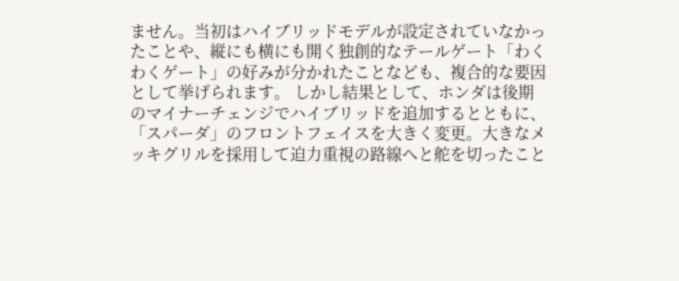ません。当初はハイブリッドモデルが設定されていなかったことや、縦にも横にも開く独創的なテールゲート「わくわくゲート」の好みが分かれたことなども、複合的な要因として挙げられます。 しかし結果として、ホンダは後期のマイナーチェンジでハイブリッドを追加するとともに、「スパーダ」のフロントフェイスを大きく変更。大きなメッキグリルを採用して迫力重視の路線へと舵を切ったこと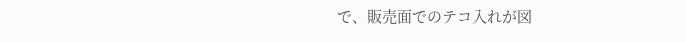で、販売面でのテコ入れが図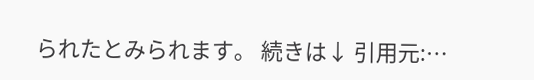られたとみられます。 続きは↓ 引用元:…